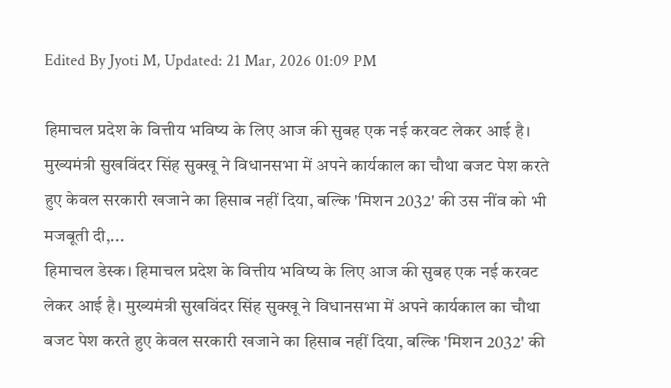Edited By Jyoti M, Updated: 21 Mar, 2026 01:09 PM

हिमाचल प्रदेश के वित्तीय भविष्य के लिए आज की सुबह एक नई करवट लेकर आई है। मुख्यमंत्री सुखविंदर सिंह सुक्खू ने विधानसभा में अपने कार्यकाल का चौथा बजट पेश करते हुए केवल सरकारी खजाने का हिसाब नहीं दिया, बल्कि 'मिशन 2032' की उस नींव को भी मजबूती दी,...
हिमाचल डेस्क। हिमाचल प्रदेश के वित्तीय भविष्य के लिए आज की सुबह एक नई करवट लेकर आई है। मुख्यमंत्री सुखविंदर सिंह सुक्खू ने विधानसभा में अपने कार्यकाल का चौथा बजट पेश करते हुए केवल सरकारी खजाने का हिसाब नहीं दिया, बल्कि 'मिशन 2032' की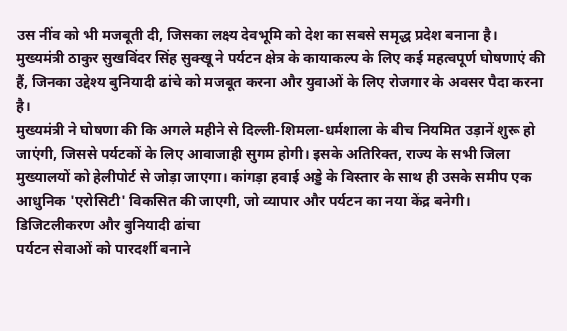उस नींव को भी मजबूती दी, जिसका लक्ष्य देवभूमि को देश का सबसे समृद्ध प्रदेश बनाना है।
मुख्यमंत्री ठाकुर सुखविंदर सिंह सुक्खू ने पर्यटन क्षेत्र के कायाकल्प के लिए कई महत्वपूर्ण घोषणाएं की हैं, जिनका उद्देश्य बुनियादी ढांचे को मजबूत करना और युवाओं के लिए रोजगार के अवसर पैदा करना है।
मुख्यमंत्री ने घोषणा की कि अगले महीने से दिल्ली-शिमला-धर्मशाला के बीच नियमित उड़ानें शुरू हो जाएंगी, जिससे पर्यटकों के लिए आवाजाही सुगम होगी। इसके अतिरिक्त, राज्य के सभी जिला मुख्यालयों को हेलीपोर्ट से जोड़ा जाएगा। कांगड़ा हवाई अड्डे के विस्तार के साथ ही उसके समीप एक आधुनिक 'एरोसिटी' विकसित की जाएगी, जो व्यापार और पर्यटन का नया केंद्र बनेगी।
डिजिटलीकरण और बुनियादी ढांचा
पर्यटन सेवाओं को पारदर्शी बनाने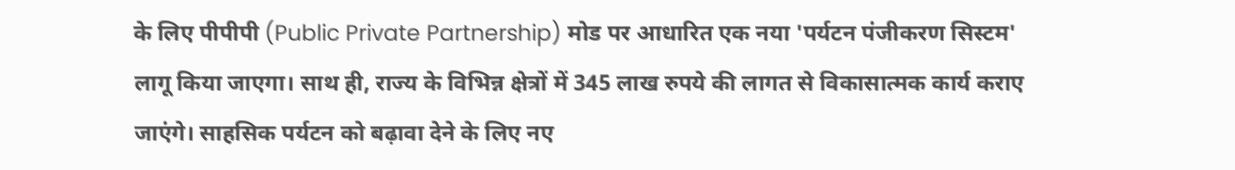के लिए पीपीपी (Public Private Partnership) मोड पर आधारित एक नया 'पर्यटन पंजीकरण सिस्टम' लागू किया जाएगा। साथ ही, राज्य के विभिन्न क्षेत्रों में 345 लाख रुपये की लागत से विकासात्मक कार्य कराए जाएंगे। साहसिक पर्यटन को बढ़ावा देने के लिए नए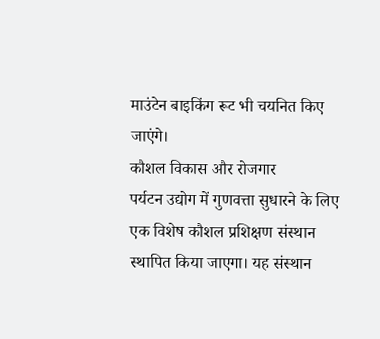माउंटेन बाइकिंग रूट भी चयनित किए जाएंगे।
कौशल विकास और रोजगार
पर्यटन उद्योग में गुणवत्ता सुधारने के लिए एक विशेष कौशल प्रशिक्षण संस्थान स्थापित किया जाएगा। यह संस्थान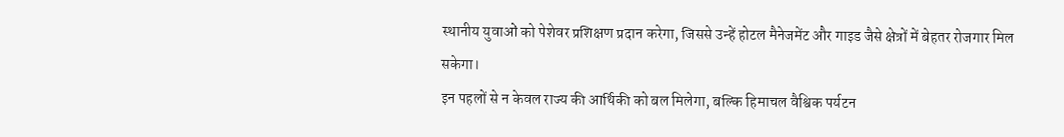स्थानीय युवाओं को पेशेवर प्रशिक्षण प्रदान करेगा, जिससे उन्हें होटल मैनेजमेंट और गाइड जैसे क्षेत्रों में बेहतर रोजगार मिल सकेगा।
इन पहलों से न केवल राज्य की आर्थिकी को बल मिलेगा, बल्कि हिमाचल वैश्विक पर्यटन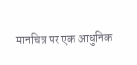मानचित्र पर एक आधुनिक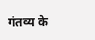गंतव्य के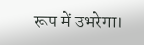रूप में उभरेगा।